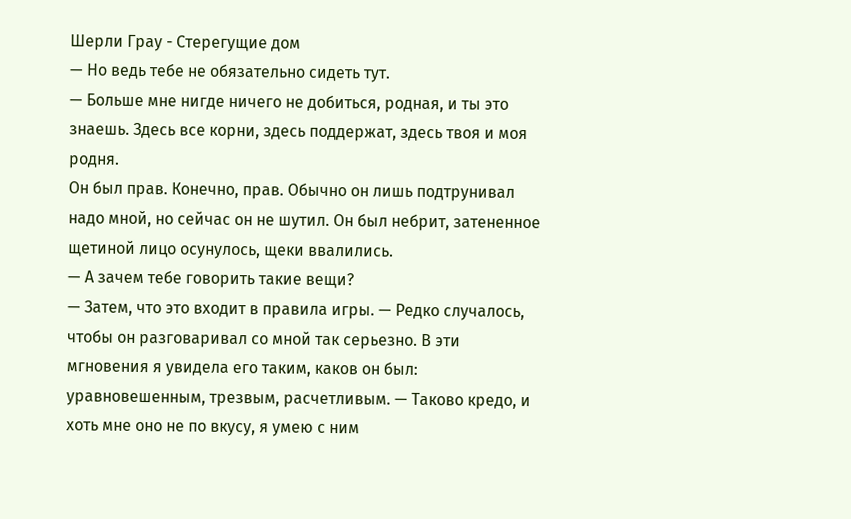Шерли Грау - Стерегущие дом
— Но ведь тебе не обязательно сидеть тут.
— Больше мне нигде ничего не добиться, родная, и ты это знаешь. Здесь все корни, здесь поддержат, здесь твоя и моя родня.
Он был прав. Конечно, прав. Обычно он лишь подтрунивал надо мной, но сейчас он не шутил. Он был небрит, затененное щетиной лицо осунулось, щеки ввалились.
— А зачем тебе говорить такие вещи?
— Затем, что это входит в правила игры. — Редко случалось, чтобы он разговаривал со мной так серьезно. В эти мгновения я увидела его таким, каков он был: уравновешенным, трезвым, расчетливым. — Таково кредо, и хоть мне оно не по вкусу, я умею с ним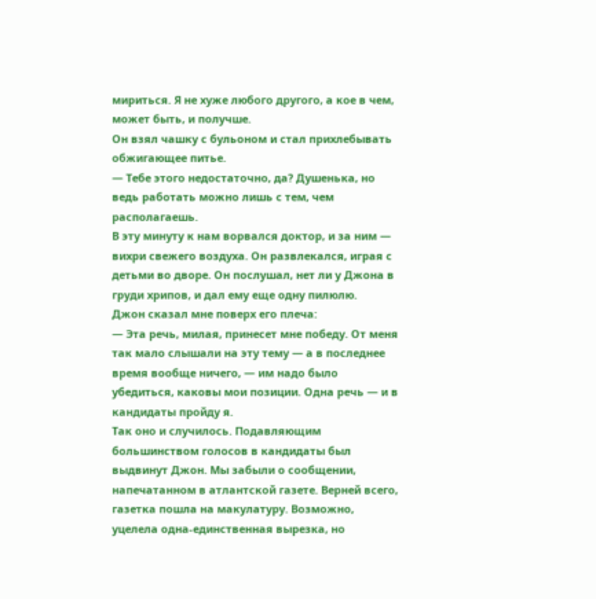мириться. Я не хуже любого другого, а кое в чем, может быть, и получше.
Он взял чашку с бульоном и стал прихлебывать обжигающее питье.
— Тебе этого недостаточно, да? Душенька, но ведь работать можно лишь с тем, чем располагаешь.
В эту минуту к нам ворвался доктор, и за ним — вихри свежего воздуха. Он развлекался, играя с детьми во дворе. Он послушал, нет ли у Джона в груди хрипов, и дал ему еще одну пилюлю.
Джон сказал мне поверх его плеча:
— Эта речь, милая, принесет мне победу. От меня так мало слышали на эту тему — а в последнее время вообще ничего, — им надо было убедиться, каковы мои позиции. Одна речь — и в кандидаты пройду я.
Так оно и случилось. Подавляющим большинством голосов в кандидаты был выдвинут Джон. Мы забыли о сообщении, напечатанном в атлантской газете. Верней всего, газетка пошла на макулатуру. Возможно, уцелела одна-единственная вырезка, но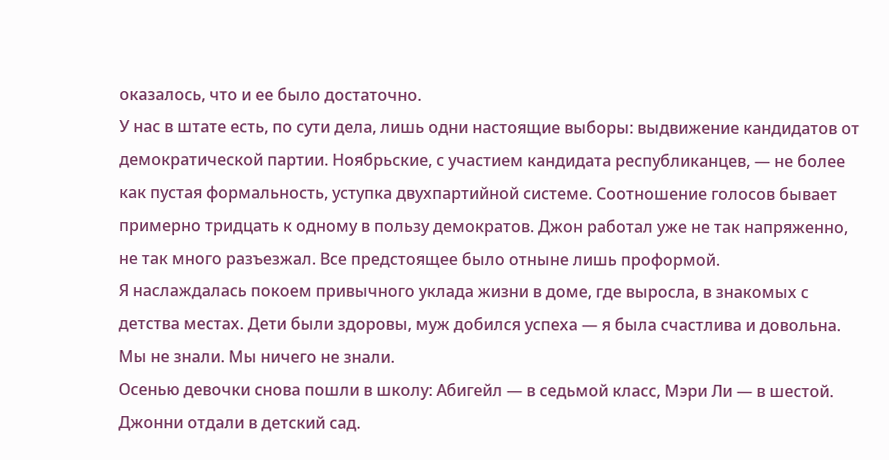оказалось, что и ее было достаточно.
У нас в штате есть, по сути дела, лишь одни настоящие выборы: выдвижение кандидатов от демократической партии. Ноябрьские, с участием кандидата республиканцев, — не более как пустая формальность, уступка двухпартийной системе. Соотношение голосов бывает примерно тридцать к одному в пользу демократов. Джон работал уже не так напряженно, не так много разъезжал. Все предстоящее было отныне лишь проформой.
Я наслаждалась покоем привычного уклада жизни в доме, где выросла, в знакомых с детства местах. Дети были здоровы, муж добился успеха — я была счастлива и довольна.
Мы не знали. Мы ничего не знали.
Осенью девочки снова пошли в школу: Абигейл — в седьмой класс, Мэри Ли — в шестой. Джонни отдали в детский сад.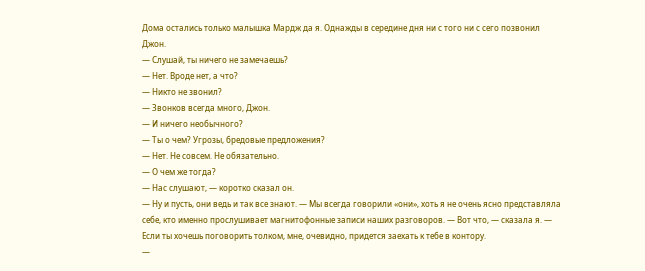Дома остались только малышка Мардж да я. Однажды в середине дня ни с того ни с сего позвонил Джон.
— Слушай, ты ничего не замечаешь?
— Нет. Вроде нет, а что?
— Никто не звонил?
— Звонков всегда много, Джон.
— И ничего необычного?
— Ты о чем? Угрозы, бредовые предложения?
— Нет. Не совсем. Не обязательно.
— О чем же тогда?
— Нас слушают, — коротко сказал он.
— Ну и пусть, они ведь и так все знают. — Мы всегда говорили «они», хоть я не очень ясно представляла себе, кто именно прослушивает магнитофонные записи наших разговоров. — Вот что, — сказала я. — Если ты хочешь поговорить толком, мне, очевидно, придется заехать к тебе в контору.
—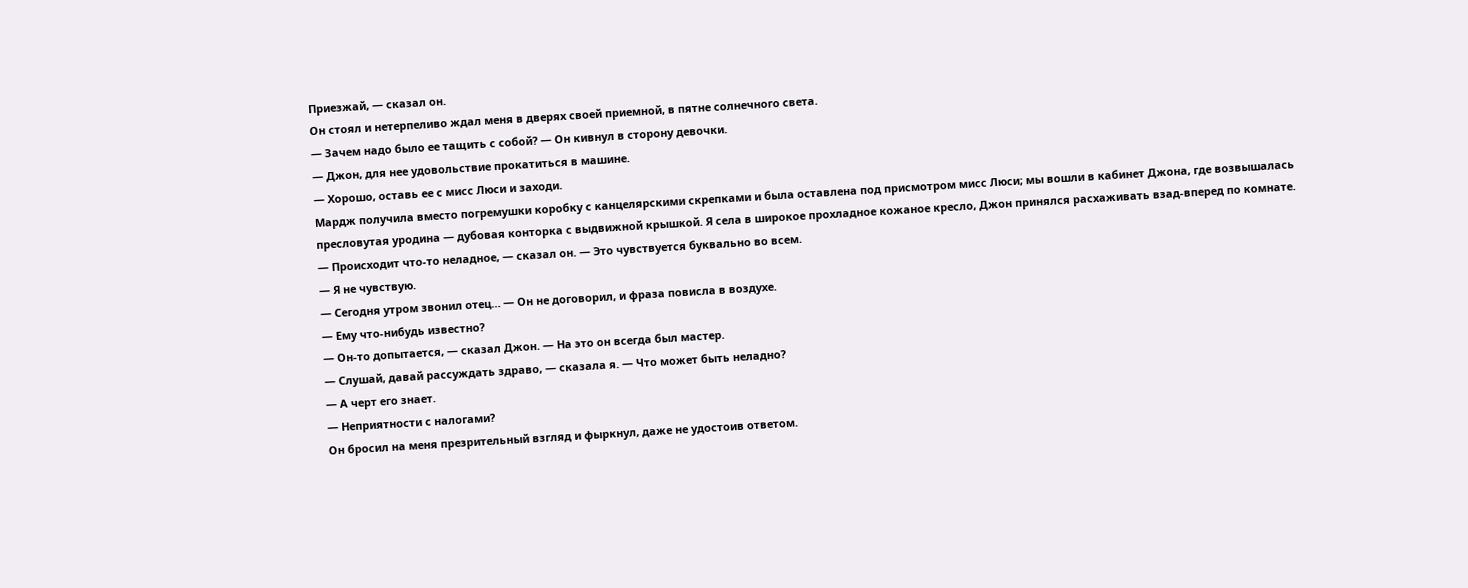Приезжай, — сказал он.
Он стоял и нетерпеливо ждал меня в дверях своей приемной, в пятне солнечного света.
— Зачем надо было ее тащить с собой? — Он кивнул в сторону девочки.
— Джон, для нее удовольствие прокатиться в машине.
— Хорошо, оставь ее с мисс Люси и заходи.
Мардж получила вместо погремушки коробку с канцелярскими скрепками и была оставлена под присмотром мисс Люси; мы вошли в кабинет Джона, где возвышалась пресловутая уродина — дубовая конторка с выдвижной крышкой. Я села в широкое прохладное кожаное кресло, Джон принялся расхаживать взад-вперед по комнате.
— Происходит что-то неладное, — сказал он. — Это чувствуется буквально во всем.
— Я не чувствую.
— Сегодня утром звонил отец… — Он не договорил, и фраза повисла в воздухе.
— Ему что-нибудь известно?
— Он-то допытается, — сказал Джон. — На это он всегда был мастер.
— Слушай, давай рассуждать здраво, — сказала я. — Что может быть неладно?
— А черт его знает.
— Неприятности с налогами?
Он бросил на меня презрительный взгляд и фыркнул, даже не удостоив ответом.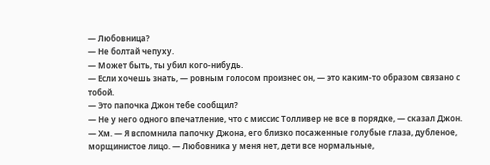— Любовница?
— Не болтай чепуху.
— Может быть, ты убил кого-нибудь.
— Если хочешь знать, — ровным голосом произнес он, — это каким-то образом связано с тобой.
— Это папочка Джон тебе сообщил?
— Не у него одного впечатление, что с миссис Толливер не все в порядке, — сказал Джон.
— Хм. — Я вспомнила папочку Джона, его близко посаженные голубые глаза, дубленое, морщинистое лицо. — Любовника у меня нет, дети все нормальные,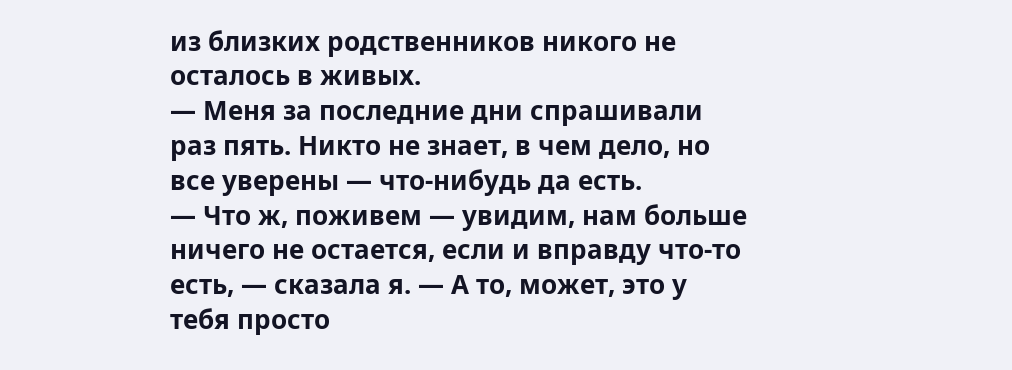из близких родственников никого не осталось в живых.
— Меня за последние дни спрашивали раз пять. Никто не знает, в чем дело, но все уверены — что-нибудь да есть.
— Что ж, поживем — увидим, нам больше ничего не остается, если и вправду что-то есть, — сказала я. — А то, может, это у тебя просто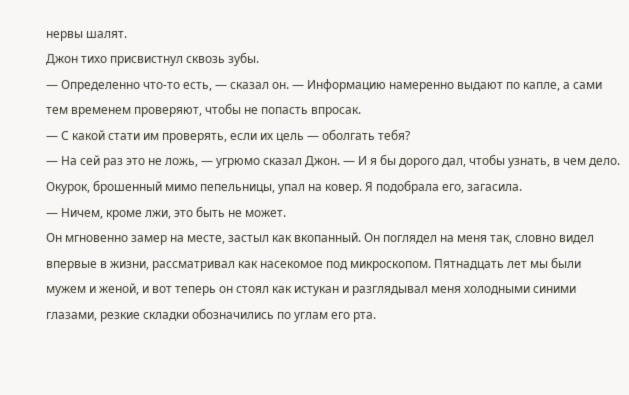нервы шалят.
Джон тихо присвистнул сквозь зубы.
— Определенно что-то есть, — сказал он. — Информацию намеренно выдают по капле, а сами тем временем проверяют, чтобы не попасть впросак.
— С какой стати им проверять, если их цель — оболгать тебя?
— На сей раз это не ложь, — угрюмо сказал Джон. — И я бы дорого дал, чтобы узнать, в чем дело.
Окурок, брошенный мимо пепельницы, упал на ковер. Я подобрала его, загасила.
— Ничем, кроме лжи, это быть не может.
Он мгновенно замер на месте, застыл как вкопанный. Он поглядел на меня так, словно видел впервые в жизни, рассматривал как насекомое под микроскопом. Пятнадцать лет мы были мужем и женой, и вот теперь он стоял как истукан и разглядывал меня холодными синими глазами, резкие складки обозначились по углам его рта.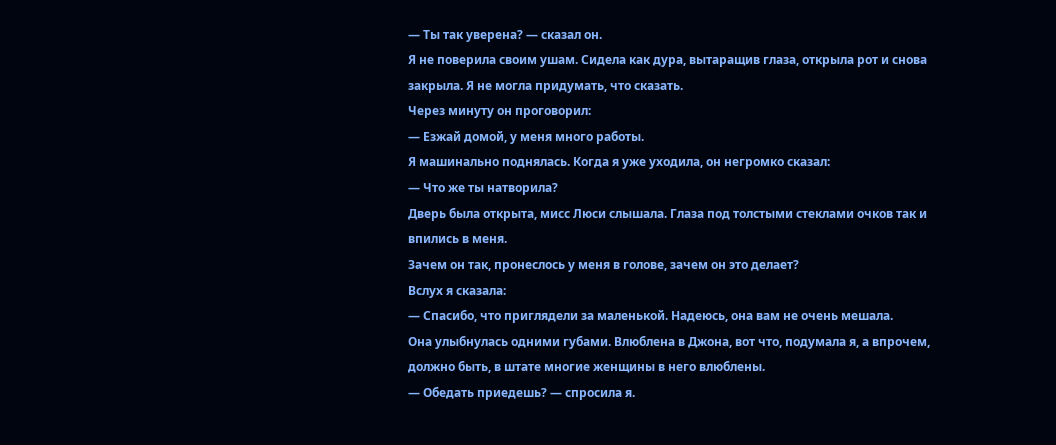— Ты так уверена? — сказал он.
Я не поверила своим ушам. Сидела как дура, вытаращив глаза, открыла рот и снова закрыла. Я не могла придумать, что сказать.
Через минуту он проговорил:
— Езжай домой, у меня много работы.
Я машинально поднялась. Когда я уже уходила, он негромко сказал:
— Что же ты натворила?
Дверь была открыта, мисс Люси слышала. Глаза под толстыми стеклами очков так и впились в меня.
Зачем он так, пронеслось у меня в голове, зачем он это делает?
Вслух я сказала:
— Спасибо, что приглядели за маленькой. Надеюсь, она вам не очень мешала.
Она улыбнулась одними губами. Влюблена в Джона, вот что, подумала я, а впрочем, должно быть, в штате многие женщины в него влюблены.
— Обедать приедешь? — спросила я.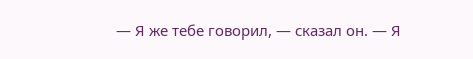— Я же тебе говорил, — сказал он. — Я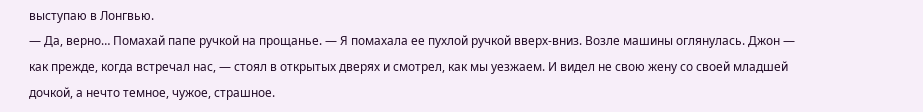выступаю в Лонгвью.
— Да, верно… Помахай папе ручкой на прощанье. — Я помахала ее пухлой ручкой вверх-вниз. Возле машины оглянулась. Джон — как прежде, когда встречал нас, — стоял в открытых дверях и смотрел, как мы уезжаем. И видел не свою жену со своей младшей дочкой, а нечто темное, чужое, страшное.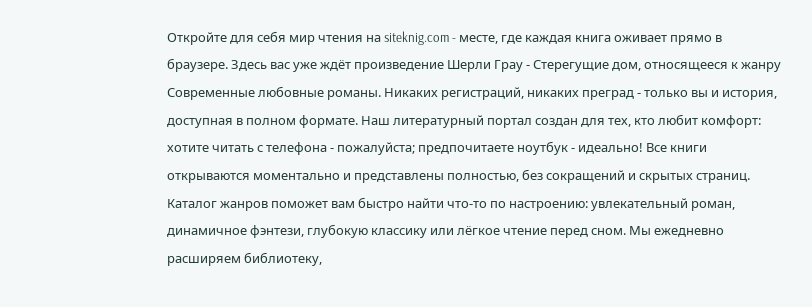Откройте для себя мир чтения на siteknig.com - месте, где каждая книга оживает прямо в браузере. Здесь вас уже ждёт произведение Шерли Грау - Стерегущие дом, относящееся к жанру Современные любовные романы. Никаких регистраций, никаких преград - только вы и история, доступная в полном формате. Наш литературный портал создан для тех, кто любит комфорт: хотите читать с телефона - пожалуйста; предпочитаете ноутбук - идеально! Все книги открываются моментально и представлены полностью, без сокращений и скрытых страниц. Каталог жанров поможет вам быстро найти что-то по настроению: увлекательный роман, динамичное фэнтези, глубокую классику или лёгкое чтение перед сном. Мы ежедневно расширяем библиотеку,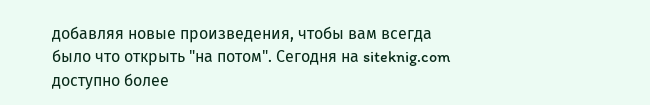добавляя новые произведения, чтобы вам всегда было что открыть "на потом". Сегодня на siteknig.com доступно более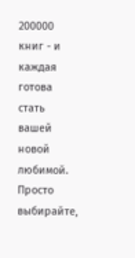200000 книг - и каждая готова стать вашей новой любимой. Просто выбирайте,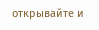открывайте и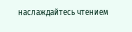наслаждайтесь чтением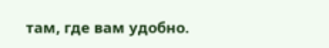там, где вам удобно.